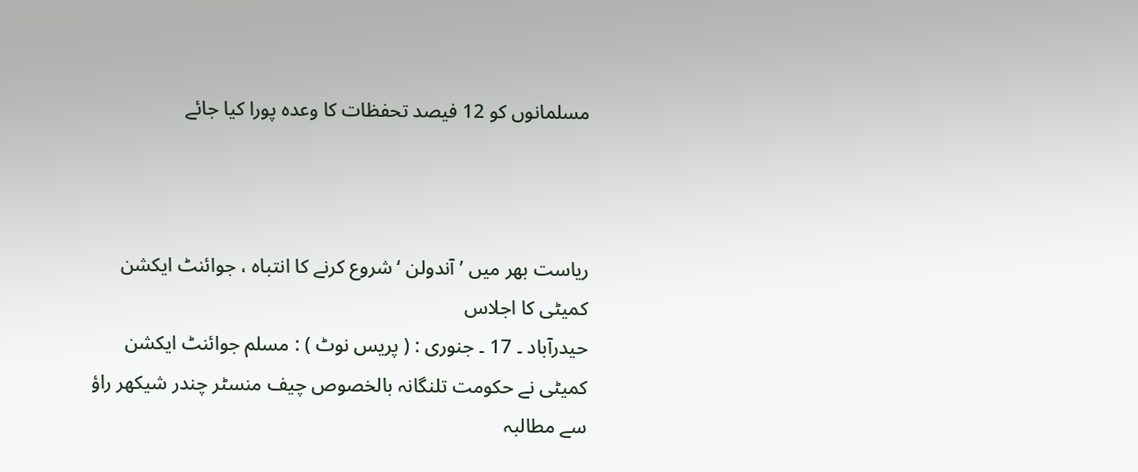مسلمانوں کو 12 فیصد تحفظات کا وعدہ پورا کیا جائے



ریاست بھر میں ’ آندولن ‘ شروع کرنے کا انتباہ ، جوائنٹ ایکشن کمیٹی کا اجلاس
حیدرآباد ۔ 17 ۔ جنوری : ( پریس نوٹ ) : مسلم جوائنٹ ایکشن کمیٹی نے حکومت تلنگانہ بالخصوص چیف منسٹر چندر شیکھر راؤ سے مطالبہ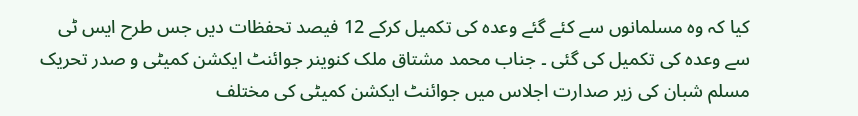کیا کہ وہ مسلمانوں سے کئے گئے وعدہ کی تکمیل کرکے 12 فیصد تحفظات دیں جس طرح ایس ٹی سے وعدہ کی تکمیل کی گئی ۔ جناب محمد مشتاق ملک کنوینر جوائنٹ ایکشن کمیٹی و صدر تحریک مسلم شبان کی زیر صدارت اجلاس میں جوائنٹ ایکشن کمیٹی کی مختلف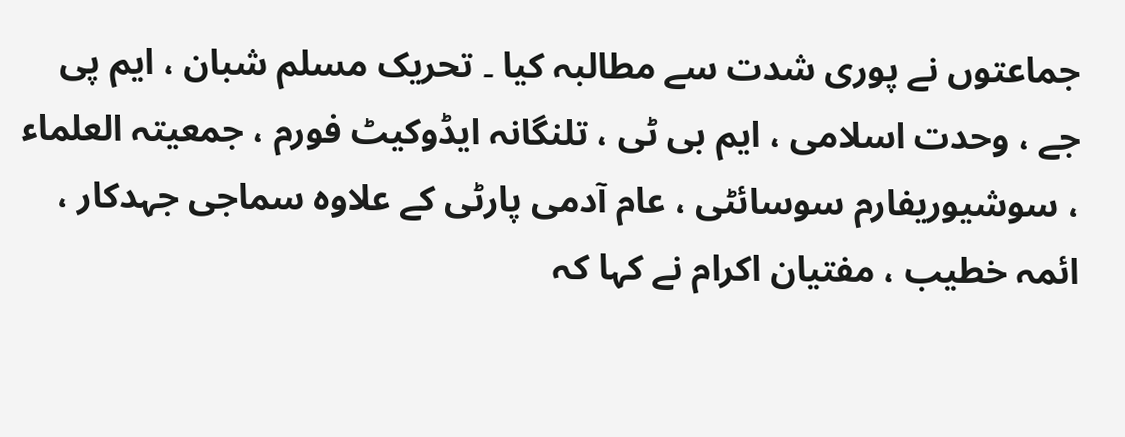جماعتوں نے پوری شدت سے مطالبہ کیا ۔ تحریک مسلم شبان ، ایم پی جے ، وحدت اسلامی ، ایم بی ٹی ، تلنگانہ ایڈوکیٹ فورم ، جمعیتہ العلماء ، سوشیوریفارم سوسائٹی ، عام آدمی پارٹی کے علاوہ سماجی جہدکار ، ائمہ خطیب ، مفتیان اکرام نے کہا کہ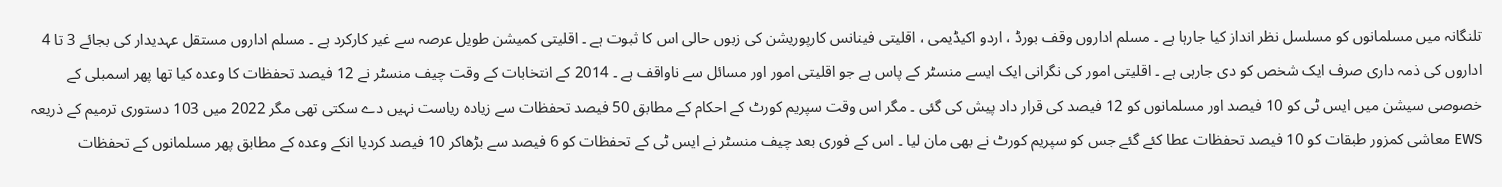تلنگانہ میں مسلمانوں کو مسلسل نظر انداز کیا جارہا ہے ۔ مسلم اداروں وقف بورڈ ، اردو اکیڈیمی ، اقلیتی فینانس کارپوریشن کی زبوں حالی اس کا ثبوت ہے ۔ اقلیتی کمیشن طویل عرصہ سے غیر کارکرد ہے ۔ مسلم اداروں مستقل عہدیدار کی بجائے 3 تا 4 اداروں کی ذمہ داری صرف ایک شخص کو دی جارہی ہے ۔ اقلیتی امور کی نگرانی ایک ایسے منسٹر کے پاس ہے جو اقلیتی امور اور مسائل سے ناواقف ہے ۔ 2014 کے انتخابات کے وقت چیف منسٹر نے 12 فیصد تحفظات کا وعدہ کیا تھا پھر اسمبلی کے خصوصی سیشن میں ایس ٹی کو 10 فیصد اور مسلمانوں کو 12 فیصد کی قرار داد پیش کی گئی ۔ مگر اس وقت سپریم کورٹ کے احکام کے مطابق 50 فیصد تحفظات سے زیادہ ریاست نہیں دے سکتی تھی مگر 2022 میں 103 دستوری ترمیم کے ذریعہ EWS معاشی کمزور طبقات کو 10 فیصد تحفظات عطا کئے گئے جس کو سپریم کورٹ نے بھی مان لیا ۔ اس کے فوری بعد چیف منسٹر نے ایس ٹی کے تحفظات کو 6 فیصد سے بڑھاکر 10 فیصد کردیا انکے وعدہ کے مطابق پھر مسلمانوں کے تحفظات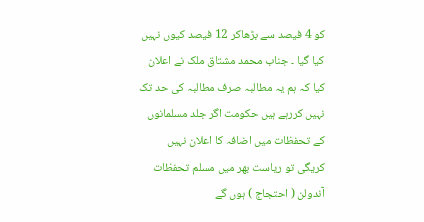کو 4 فیصد سے بڑھاکر 12 فیصد کیوں نہیں کیا گیا ۔ جناب محمد مشتاق ملک نے اعلان کیا کہ ہم یہ مطالبہ صرف مطالبہ کی حد تک نہیں کررہے ہیں حکومت اگر جلد مسلمانوں کے تحفظات میں اضافہ کا اعلان نہیں کریگی تو ریاست بھر میں مسلم تحفظات آندولن ( احتجاج ) ہوں گے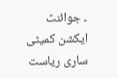۔ جوائنٹ ایکشن کمیٹی ساری ریاست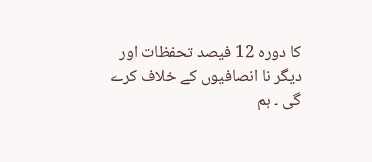کا دورہ 12 فیصد تحفظات اور دیگر نا انصافیوں کے خلاف کرے گی ۔ ہم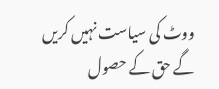ووٹ کی سیاست نہیں کریں گے حق کے حصول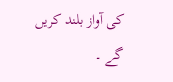کی آواز بلند کریں گے ۔